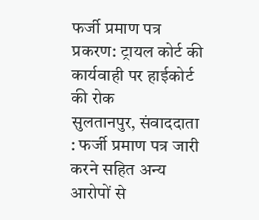फर्जी प्रमाण पत्र प्रकरण: ट्रायल कोर्ट की कार्यवाही पर हाईकोर्ट की रोक
सुलतानपुर, संवाददाता : फर्जी प्रमाण पत्र जारी करने सहित अन्य आरोपों से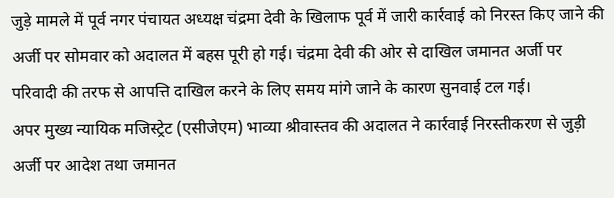जुड़े मामले में पूर्व नगर पंचायत अध्यक्ष चंद्रमा देवी के खिलाफ पूर्व में जारी कार्रवाई को निरस्त किए जाने की अर्जी पर सोमवार को अदालत में बहस पूरी हो गई। चंद्रमा देवी की ओर से दाखिल जमानत अर्जी पर परिवादी की तरफ से आपत्ति दाखिल करने के लिए समय मांगे जाने के कारण सुनवाई टल गई।
अपर मुख्य न्यायिक मजिस्ट्रेट (एसीजेएम) भाव्या श्रीवास्तव की अदालत ने कार्रवाई निरस्तीकरण से जुड़ी अर्जी पर आदेश तथा जमानत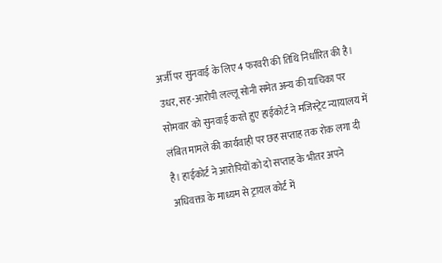अर्जी पर सुनवाई के लिए 4 फरवरी की तिथि निर्धारित की है। उधर, सह-आरोपी लल्लू सोनी समेत अन्य की याचिका पर सोमवार को सुनवाई करते हुए हाईकोर्ट ने मजिस्ट्रेट न्यायालय में लंबित मामले की कार्यवाही पर छह सप्ताह तक रोक लगा दी है। हाईकोर्ट ने आरोपियों को दो सप्ताह के भीतर अपने अधिवक्ता के माध्यम से ट्रायल कोर्ट में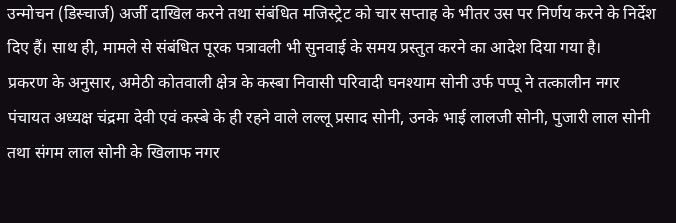उन्मोचन (डिस्चार्ज) अर्जी दाखिल करने तथा संबंधित मजिस्ट्रेट को चार सप्ताह के भीतर उस पर निर्णय करने के निर्देश दिए हैं। साथ ही, मामले से संबंधित पूरक पत्रावली भी सुनवाई के समय प्रस्तुत करने का आदेश दिया गया है।
प्रकरण के अनुसार, अमेठी कोतवाली क्षेत्र के कस्बा निवासी परिवादी घनश्याम सोनी उर्फ पप्पू ने तत्कालीन नगर पंचायत अध्यक्ष चंद्रमा देवी एवं कस्बे के ही रहने वाले लल्लू प्रसाद सोनी, उनके भाई लालजी सोनी, पुजारी लाल सोनी तथा संगम लाल सोनी के खिलाफ नगर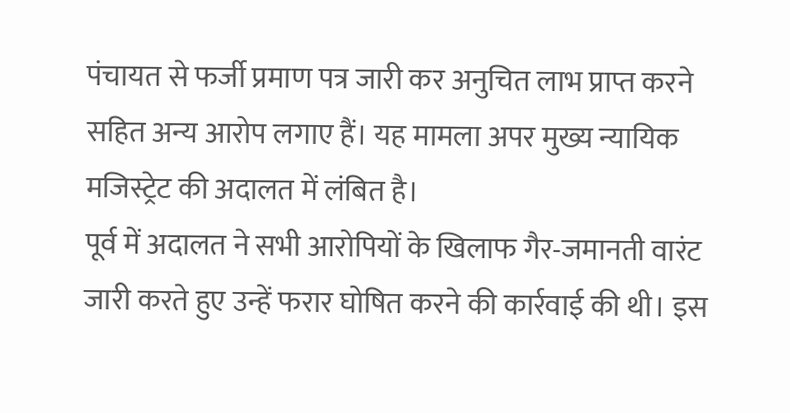पंचायत से फर्जी प्रमाण पत्र जारी कर अनुचित लाभ प्राप्त करने सहित अन्य आरोप लगाए हैं। यह मामला अपर मुख्य न्यायिक मजिस्ट्रेट की अदालत में लंबित है।
पूर्व में अदालत ने सभी आरोपियों के खिलाफ गैर-जमानती वारंट जारी करते हुए उन्हें फरार घोषित करने की कार्रवाई की थी। इस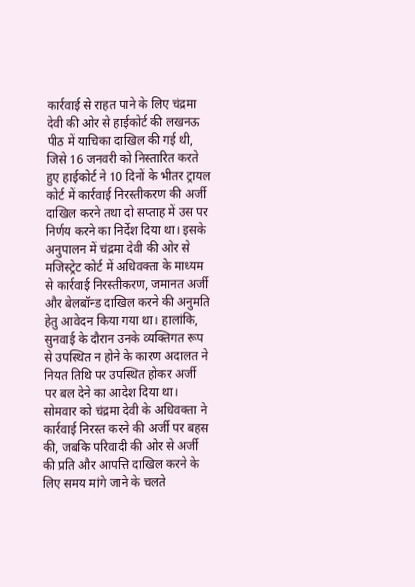कार्रवाई से राहत पाने के लिए चंद्रमा देवी की ओर से हाईकोर्ट की लखनऊ पीठ में याचिका दाखिल की गई थी, जिसे 16 जनवरी को निस्तारित करते हुए हाईकोर्ट ने 10 दिनों के भीतर ट्रायल कोर्ट में कार्रवाई निरस्तीकरण की अर्जी दाखिल करने तथा दो सप्ताह में उस पर निर्णय करने का निर्देश दिया था। इसके अनुपालन में चंद्रमा देवी की ओर से मजिस्ट्रेट कोर्ट में अधिवक्ता के माध्यम से कार्रवाई निरस्तीकरण, जमानत अर्जी और बेलबॉन्ड दाखिल करने की अनुमति हेतु आवेदन किया गया था। हालांकि, सुनवाई के दौरान उनके व्यक्तिगत रूप से उपस्थित न होने के कारण अदालत ने नियत तिथि पर उपस्थित होकर अर्जी पर बल देने का आदेश दिया था। सोमवार को चंद्रमा देवी के अधिवक्ता ने कार्रवाई निरस्त करने की अर्जी पर बहस की, जबकि परिवादी की ओर से अर्जी की प्रति और आपत्ति दाखिल करने के लिए समय मांगे जाने के चलते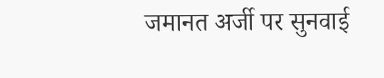जमानत अर्जी पर सुनवाई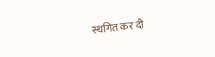स्थगित कर दी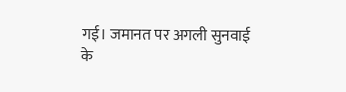गई। जमानत पर अगली सुनवाई के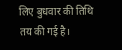लिए बुधवार की तिथि तय की गई है।